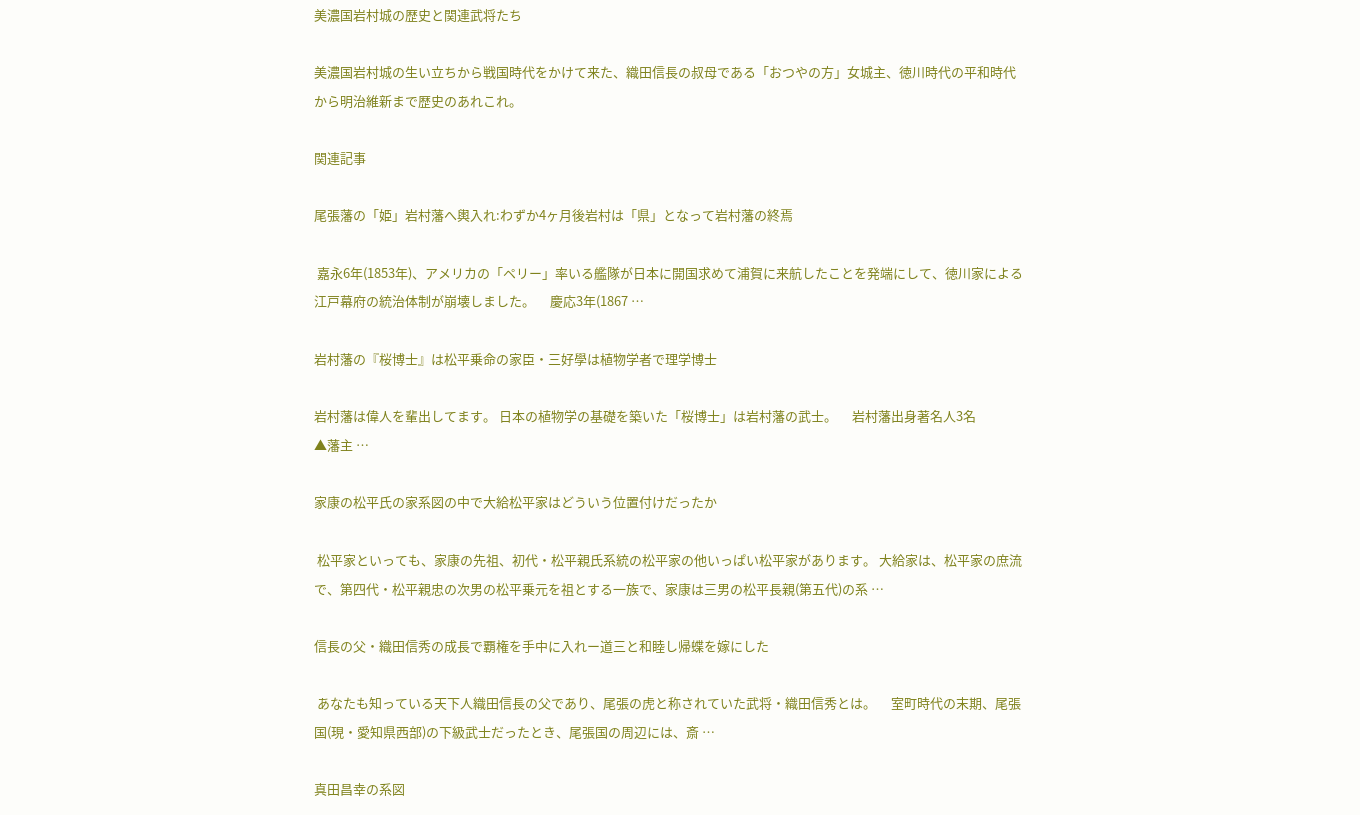美濃国岩村城の歴史と関連武将たち

美濃国岩村城の生い立ちから戦国時代をかけて来た、織田信長の叔母である「おつやの方」女城主、徳川時代の平和時代から明治維新まで歴史のあれこれ。

関連記事

尾張藩の「姫」岩村藩へ輿入れ:わずか4ヶ月後岩村は「県」となって岩村藩の終焉

 嘉永6年(1853年)、アメリカの「ペリー」率いる艦隊が日本に開国求めて浦賀に来航したことを発端にして、徳川家による江戸幕府の統治体制が崩壊しました。     慶応3年(1867 …

岩村藩の『桜博士』は松平乗命の家臣・三好學は植物学者で理学博士

岩村藩は偉人を輩出してます。 日本の植物学の基礎を築いた「桜博士」は岩村藩の武士。     岩村藩出身著名人3名                               ▲藩主 …

家康の松平氏の家系図の中で大給松平家はどういう位置付けだったか

 松平家といっても、家康の先祖、初代・松平親氏系統の松平家の他いっぱい松平家があります。 大給家は、松平家の庶流で、第四代・松平親忠の次男の松平乗元を祖とする一族で、家康は三男の松平長親(第五代)の系 …

信長の父・織田信秀の成長で覇権を手中に入れー道三と和睦し帰蝶を嫁にした

 あなたも知っている天下人織田信長の父であり、尾張の虎と称されていた武将・織田信秀とは。     室町時代の末期、尾張国(現・愛知県西部)の下級武士だったとき、尾張国の周辺には、斎 …

真田昌幸の系図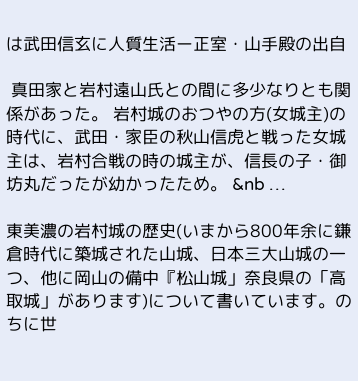は武田信玄に人質生活ー正室・山手殿の出自

 真田家と岩村遠山氏との間に多少なりとも関係があった。 岩村城のおつやの方(女城主)の時代に、武田・家臣の秋山信虎と戦った女城主は、岩村合戦の時の城主が、信長の子・御坊丸だったが幼かったため。 &nb …

東美濃の岩村城の歴史(いまから800年余に鎌倉時代に築城された山城、日本三大山城の一つ、他に岡山の備中『松山城」奈良県の「高取城」があります)について書いています。のちに世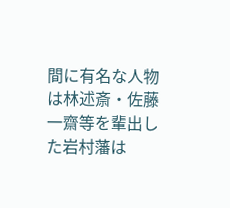間に有名な人物は林述斎・佐藤一齋等を輩出した岩村藩は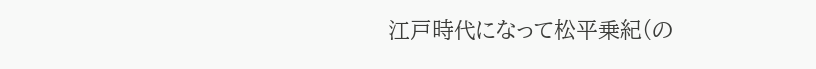江戸時代になって松平乗紀(の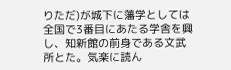りただ)が城下に藩学としては全国で3番目にあたる学舎を興し、知新館の前身である文武所とた。気楽に読ん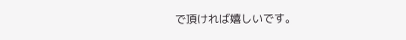で頂ければ嬉しいです。